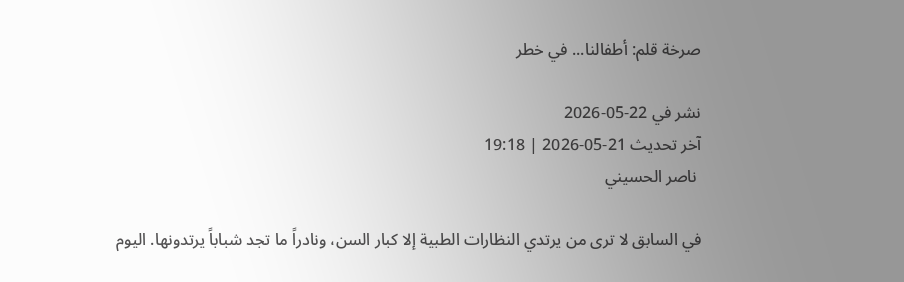صرخة قلم: أطفالنا... في خطر

نشر في 22-05-2026
آخر تحديث 21-05-2026 | 19:18
 ناصر الحسيني

في السابق لا ترى من يرتدي النظارات الطبية إلا كبار السن، ونادراً ما تجد شباباً يرتدونها. اليوم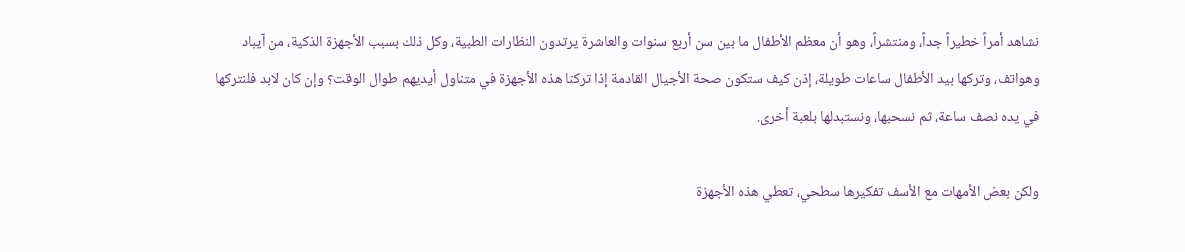نشاهد أمراً خطيراً جداً، ومنتشراً، وهو أن معظم الأطفال ما بين سن أربع سنوات والعاشرة يرتدون النظارات الطبية، وكل ذلك بسبب الأجهزة الذكية، من آيباد وهواتف، وتركها بيد الأطفال ساعات طويلة، إذن كيف ستكون صحة الأجيال القادمة إذا تركنا هذه الأجهزة في متناول أيديهم طوال الوقت؟ وإن كان لابد فلنتركها في يده نصف ساعة، ثم نسحبها، ونستبدلها بلعبة أخرى.

ولكن بعض الأمهات مع الأسف تفكيرها سطحي، تعطي هذه الأجهزة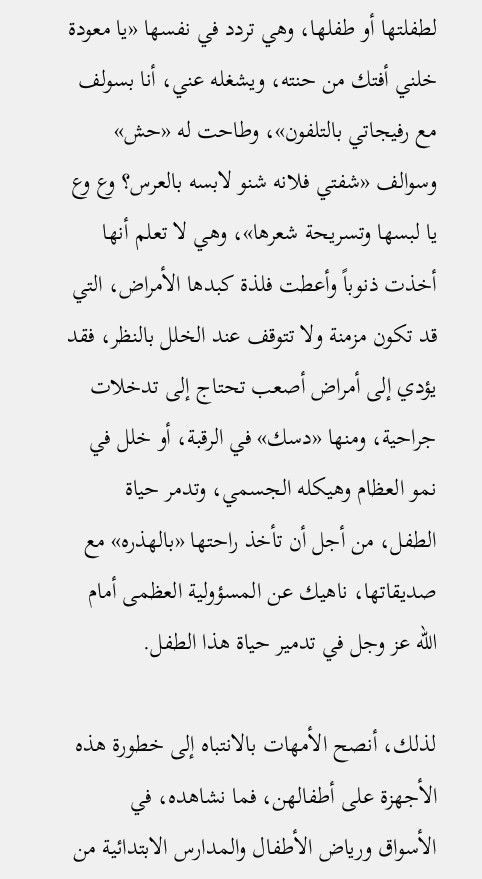لطفلتها أو طفلها، وهي تردد في نفسها «يا معودة خلني أفتك من حنته، ويشغله عني، أنا بسولف مع رفيجاتي بالتلفون»، وطاحت له «حش» وسوالف «شفتي فلانه شنو لابسه بالعرس؟ وع وع يا لبسها وتسريحة شعرها»، وهي لا تعلم أنها أخذت ذنوباً وأعطت فلذة كبدها الأمراض، التي قد تكون مزمنة ولا تتوقف عند الخلل بالنظر، فقد يؤدي إلى أمراض أصعب تحتاج إلى تدخلات جراحية، ومنها «دسك» في الرقبة، أو خلل في نمو العظام وهيكله الجسمي، وتدمر حياة الطفل، من أجل أن تأخذ راحتها «بالهذره» مع صديقاتها، ناهيك عن المسؤولية العظمى أمام الله عز وجل في تدمير حياة هذا الطفل.

لذلك، أنصح الأمهات بالانتباه إلى خطورة هذه الأجهزة على أطفالهن، فما نشاهده، في الأسواق ورياض الأطفال والمدارس الابتدائية من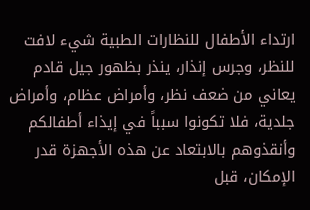ارتداء الأطفال للنظارات الطبية شيء لافت للنظر، وجرس إنذار، ينذر بظهور جيل قادم يعاني من ضعف نظر، وأمراض عظام، وأمراض جلدية، فلا تكونوا سبباً في إيذاء أطفالكم وأنقذوهم بالابتعاد عن هذه الأجهزة قدر الإمكان، قبل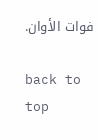فوات الأوان.

back to top